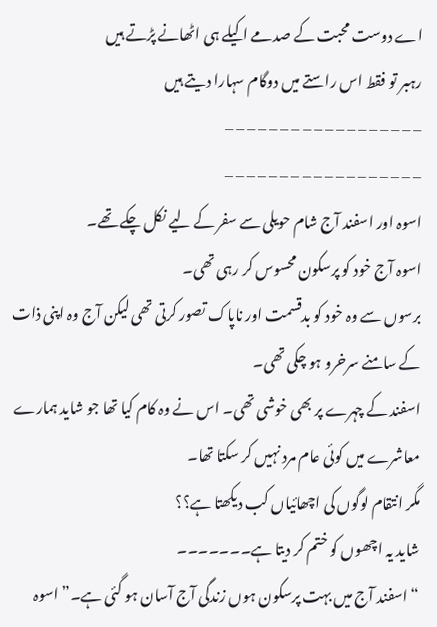اے دوست محبت کے صدمے اکیلے ہی اٹھانے پڑتے ہیں
رہبر تو فقط اس راستے میں دوگام سہارا دیتے ہیں
– – – – – – – – – – – – – – – – – –
– – – – – – – – – – – – – – – – – –
اسوہ اور اسفند آج شام حویلی سے سفر کے لیے نکل چکے تھے۔
اسوہ آج خود کو پرسکون محسوس کر رہی تھی۔
برسوں سے وہ خود کو بدقسمت اور ناپاک تصور کرتی تھی لیکن آج وہ اپنی ذات کے سامنے سرخرو ہو چکی تھی۔
اسفند کے چہرے پر بھی خوشی تھی۔ اس نے وہ کام کیا تھا جو شاید ہمارے معاشرے میں کوئی عام مرد نہیں کر سکتا تھا۔
مگر انتقام لوگوں کی اچھائیاں کب دیکھتا ہے؟؟
شاید یہ اچھوں کو ختم کر دیتا ہے۔۔۔۔۔۔۔
“اسفند آج میں بہت پرسکون ہوں زندگی آج آسان ہو گئی ہے۔” اسوہ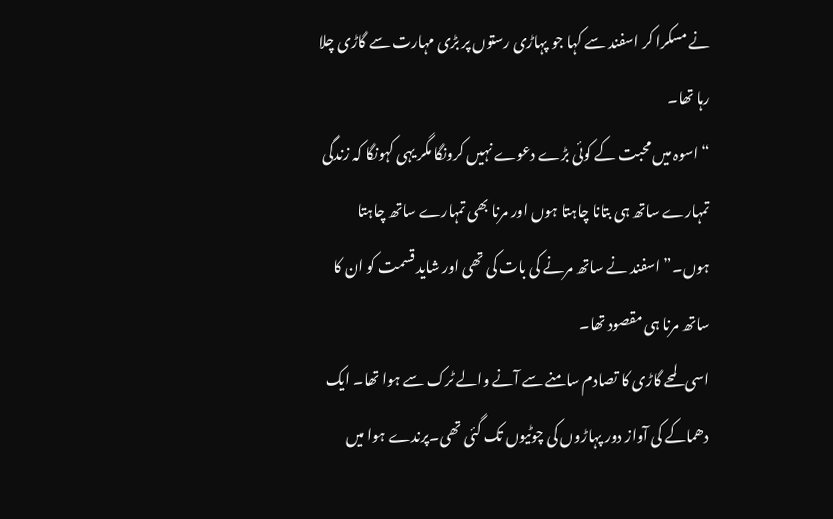نے مسکرا کر اسفند سے کہا جو پہاڑی رستوں پر بڑی مہارت سے گاڑی چلا رہا تھا۔
“اسوہ میں محبت کے کوئی بڑے دعوے نہیں کرونگا مگر یہی کہونگا کہ زندگی تمہارے ساتھ ہی بتانا چاہتا ہوں اور مرنا بھی تمہارے ساتھ چاہتا ہوں۔” اسفند نے ساتھ مرنے کی بات کی تھی اور شاید قسمت کو ان کا ساتھ مرنا ہی مقصود تھا۔
اسی لمحے گاڑی کا تصادم سامنے سے آنے والے ٹرک سے ہوا تھا۔ ایک دھماکے کی آواز دور پہاڑوں کی چوٹیوں تک گئی تھی۔پرندے ہوا میں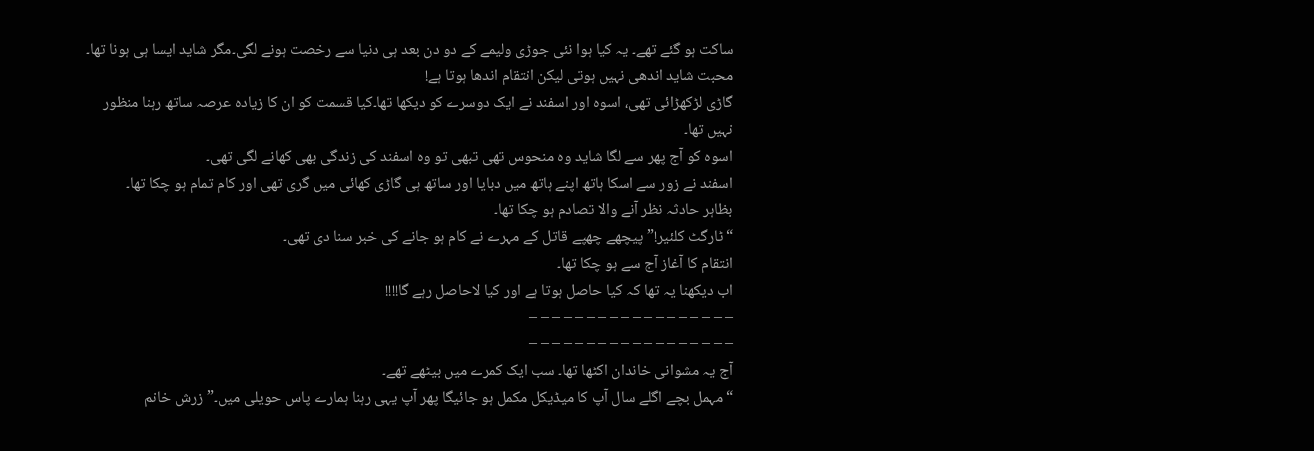ساکت ہو گئے تھے۔ یہ کیا ہوا نئی جوڑی ولیمے کے دو دن بعد ہی دنیا سے رخصت ہونے لگی۔مگر شاید ایسا ہی ہونا تھا۔
محبت شاید اندھی نہیں ہوتی لیکن انتقام اندھا ہوتا ہے!
گاڑی لڑکھڑائی تھی، اسوہ اور اسفند نے ایک دوسرے کو دیکھا تھا۔کیا قسمت کو ان کا زیادہ عرصہ ساتھ رہنا منظور نہیں تھا۔
اسوہ کو آج پھر سے لگا شاید وہ منحوس تھی تبھی تو وہ اسفند کی زندگی بھی کھانے لگی تھی۔
اسفند نے زور سے اسکا ہاتھ اپنے ہاتھ میں دبایا اور ساتھ ہی گاڑی کھائی میں گری تھی اور کام تمام ہو چکا تھا۔
بظاہر حادثہ نظر آنے والا تصادم ہو چکا تھا۔
“ٹارگٹ کلئیر!” پیچھے چھپے قاتل کے مہرے نے کام ہو جانے کی خبر سنا دی تھی۔
انتقام کا آغاز آج سے ہو چکا تھا۔
اب دیکھنا یہ تھا کہ کیا حاصل ہوتا ہے اور کیا لاحاصل رہے گا!!!!
– – – – – – – – – – – – – – – – – –
– – – – – – – – – – – – – – – – – –
آج یہ مشوانی خاندان اکٹھا تھا۔ سب ایک کمرے میں بیٹھے تھے۔
“مہمل بچے اگلے سال آپ کا میڈیکل مکمل ہو جائیگا پھر آپ یہی رہنا ہمارے پاس حویلی میں۔” زرش خانم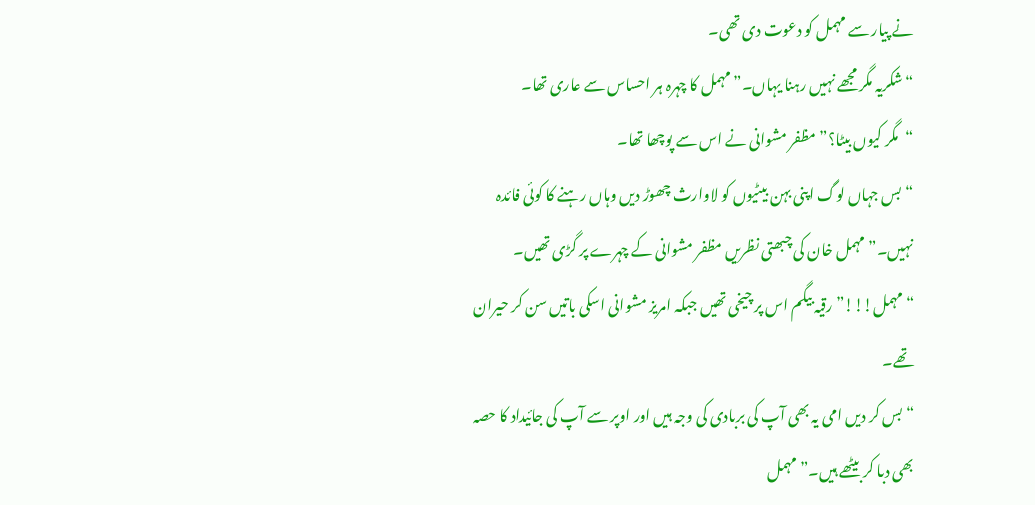نے پیار سے مہمل کو دعوت دی تھی۔
“شکریہ مگر مجھے نہیں رہنا یہاں۔” مہمل کا چہرہ ہر احساس سے عاری تھا۔
“مگر کیوں بیٹا؟” مظفر مشوانی نے اس سے پوچھا تھا۔
“بس جہاں لوگ اپنی بہن بیٹیوں کو لاوارث چھوڑ دیں وہاں رہنے کا کوئی فائدہ نہیں۔” مہمل خان کی چبھتی نظریں مظفر مشوانی کے چہرے پر گڑی تھیں۔
“مہمل!!!” رقیہ بیگم اس پر چیخی تھیں جبکہ امریز مشوانی اسکی باتیں سن کر حیران تھے۔
“بس کر دیں امی یہ بھی آپ کی بربادی کی وجہ ہیں اور اوپر سے آپ کی جائیداد کا حصہ بھی دبا کر بیٹھے ہیں۔” مہمل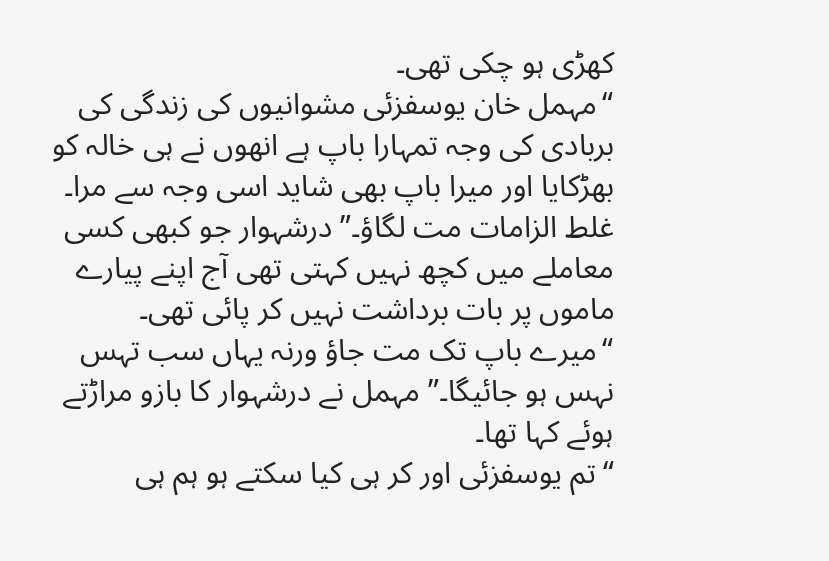کھڑی ہو چکی تھی۔
“مہمل خان یوسفزئی مشوانیوں کی زندگی کی بربادی کی وجہ تمہارا باپ ہے انھوں نے ہی خالہ کو بھڑکایا اور میرا باپ بھی شاید اسی وجہ سے مرا۔ غلط الزامات مت لگاؤ۔” درشہوار جو کبھی کسی معاملے میں کچھ نہیں کہتی تھی آج اپنے پیارے ماموں پر بات برداشت نہیں کر پائی تھی۔
“میرے باپ تک مت جاؤ ورنہ یہاں سب تہس نہس ہو جائیگا۔” مہمل نے درشہوار کا بازو مراڑتے ہوئے کہا تھا۔
“تم یوسفزئی اور کر ہی کیا سکتے ہو ہم ہی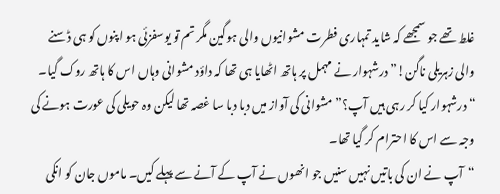غلط تھے جو سمجھے کہ شاید تمہاری فطرت مشوانیوں والی ہوگین مگر تم تو یوسفزئی ہو اپنوں کو ہی ڈسنے والی زہریلی ناگن!” درشہوار نے مہمل پر ہاتھ اٹھایا ہی تھا کہ داؤد مشوانی وہاں اس کا ہاتھ روک گیا۔
“درشہوار کیا کر رہی ہیں آپ؟” مشوانی کی آواز میں دبا دبا سا غصہ تھا لیکن وہ حویلی کی عورت ہونے کی وجہ سے اس کا احترام کر گیا تھا۔
“آپ نے ان کی باتیں نہیں سنیں جو انھوں نے آپ کے آنے سے پہلے کیں۔ ماموں جان کو انکی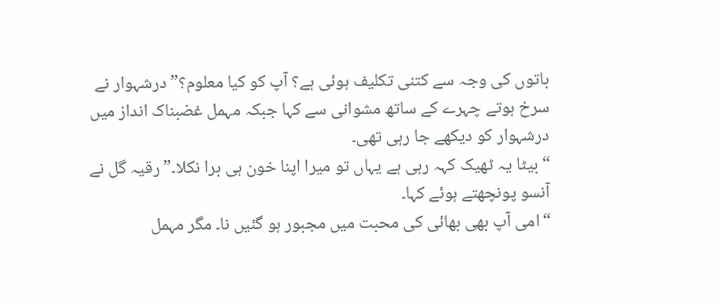باتوں کی وجہ سے کتنی تکلیف ہوئی ہے؟ آپ کو کیا معلوم؟” درشہوار نے سرخ ہوتے چہرے کے ساتھ مشوانی سے کہا جبکہ مہمل غضبناک انداز میں درشہوار کو دیکھے جا رہی تھی۔
“بیٹا یہ ٹھیک کہہ رہی ہے یہاں تو میرا اپنا خون ہی برا نکلا۔” رقیہ گل نے آنسو پونچھتے ہوئے کہا۔
“امی آپ بھی بھائی کی محبت میں مجبور ہو گئیں نا۔ مگر مہمل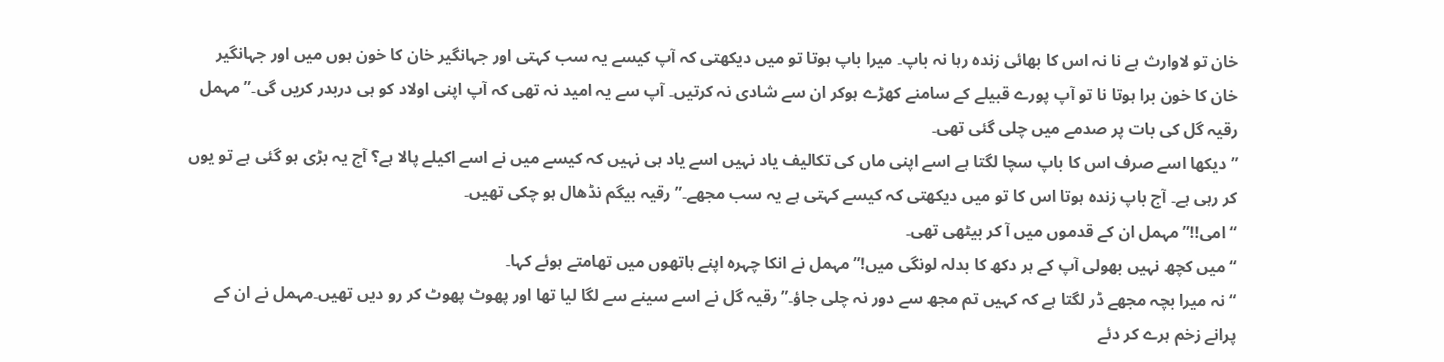خان تو لاوارث ہے نا نہ اس کا بھائی زندہ رہا نہ باپ۔ میرا باپ ہوتا تو میں دیکھتی کہ آپ کیسے یہ سب کہتی اور جہانگیر خان کا خون ہوں میں اور جہانگیر خان کا خون برا ہوتا نا تو آپ پورے قبیلے کے سامنے کھڑے ہوکر ان سے شادی نہ کرتیں۔ آپ سے یہ امید نہ تھی کہ آپ اپنی اولاد کو ہی دربدر کریں گی۔” مہمل رقیہ گل کی بات پر صدمے میں چلی گئی تھی۔
” دیکھا اسے صرف اس کا باپ سچا لگتا ہے اسے اپنی ماں کی تکالیف یاد نہیں اسے یاد ہی نہیں کہ کیسے میں نے اسے اکیلے پالا ہے؟ آج یہ بڑی ہو گئی ہے تو یوں کر رہی ہے۔ آج باپ زندہ ہوتا اس کا تو میں دیکھتی کہ کیسے کہتی ہے یہ سب مجھے۔” رقیہ بیگم نڈھال ہو چکی تھیں۔
“امی!!” مہمل ان کے قدموں میں آ کر بیٹھی تھی۔
“میں کچھ نہیں بھولی آپ کے ہر دکھ کا بدلہ لونگی میں!” مہمل نے انکا چہرہ اپنے ہاتھوں میں تھامتے ہوئے کہا۔
“نہ میرا بچہ مجھے ڈر لگتا ہے کہ کہیں تم مجھ سے دور نہ چلی جاؤ۔” رقیہ گل نے اسے سینے سے لگا لیا تھا اور پھوٹ پھوٹ کر رو دیں تھیں۔مہمل نے ان کے پرانے زخم ہرے کر دئے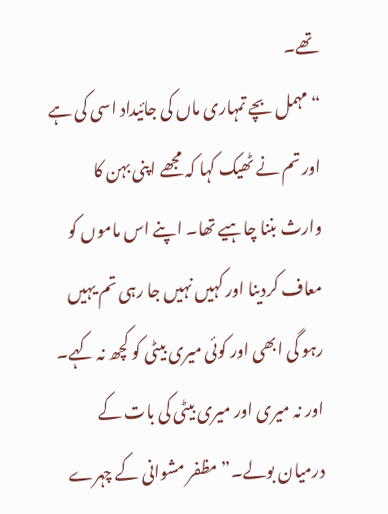تھے۔
“مہمل بچے تمہاری ماں کی جائیداد اسی کی ہے اور تم نے ٹھیک کہا کہ مجھے اپنی بہن کا وارث بننا چاہیے تھا۔ اپنے اس ماموں کو معاف کردینا اور کہیں نہیں جا رہی تم یہیں رہو گی ابھی اور کوئی میری بیٹی کو کچھ نہ کہے۔ اور نہ میری اور میری بیٹی کی بات کے درمیان بولے۔” مظفر مشوانی کے چہرے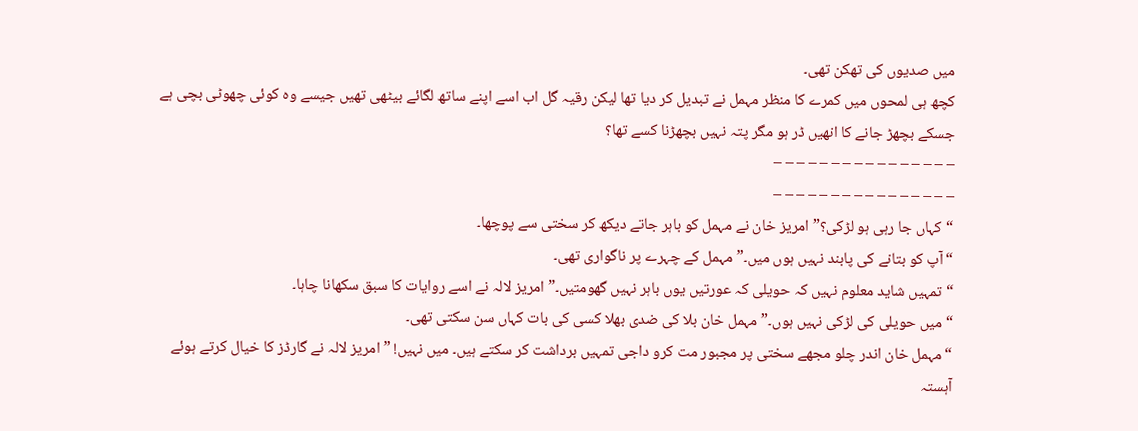میں صدیوں کی تھکن تھی۔
کچھ ہی لمحوں میں کمرے کا منظر مہمل نے تبدیل کر دیا تھا لیکن رقیہ گل اب اسے اپنے ساتھ لگائے بیٹھی تھیں جیسے وہ کوئی چھوٹی بچی ہے جسکے بچھڑ جانے کا انھیں ڈر ہو مگر پتہ نہیں بچھڑنا کسے تھا؟
– – – – – – – – – – – – – – – –
– – – – – – – – – – – – – – – –
“کہاں جا رہی ہو لڑکی؟” امریز خان نے مہمل کو باہر جاتے دیکھ کر سختی سے پوچھا۔
“آپ کو بتانے کی پابند نہیں ہوں میں۔” مہمل کے چہرے پر ناگواری تھی۔
“تمہیں شاید معلوم نہیں کہ حویلی کہ عورتیں یوں باہر نہیں گھومتیں۔” امریز لالہ نے اسے روایات کا سبق سکھانا چاہا۔
“میں حویلی کی لڑکی نہیں ہوں۔” مہمل خان بلا کی ضدی بھلا کسی کی بات کہاں سن سکتی تھی۔
“مہمل خان اندر چلو مجھے سختی پر مجبور مت کرو داجی تمہیں برداشت کر سکتے ہیں۔ میں نہیں! ” امریز لالہ نے گارڈز کا خیال کرتے ہوئے آہستہ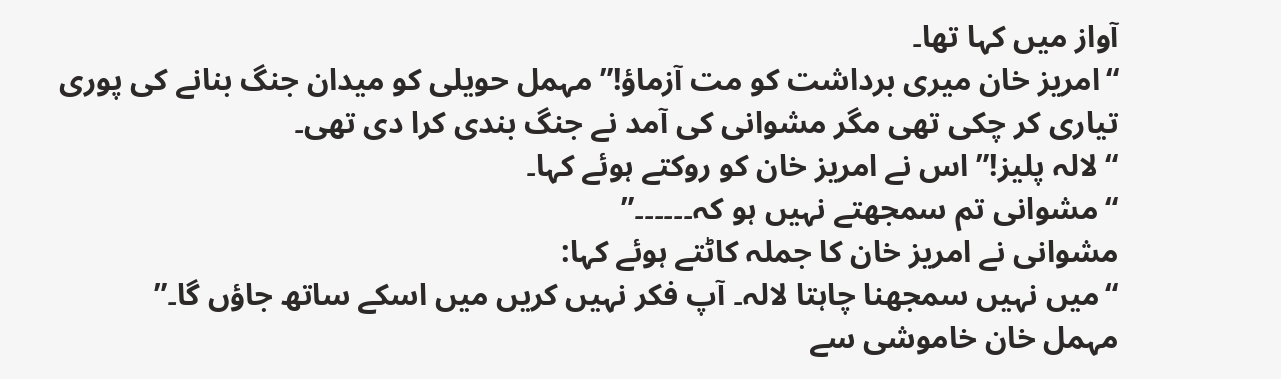آواز میں کہا تھا۔
“امریز خان میری برداشت کو مت آزماؤ!” مہمل حویلی کو میدان جنگ بنانے کی پوری تیاری کر چکی تھی مگر مشوانی کی آمد نے جنگ بندی کرا دی تھی۔
“لالہ پلیز!” اس نے امریز خان کو روکتے ہوئے کہا۔
“مشوانی تم سمجھتے نہیں ہو کہ۔۔۔۔۔۔”
مشوانی نے امریز خان کا جملہ کاٹتے ہوئے کہا:
“میں نہیں سمجھنا چاہتا لالہ۔ آپ فکر نہیں کریں میں اسکے ساتھ جاؤں گا۔”
مہمل خان خاموشی سے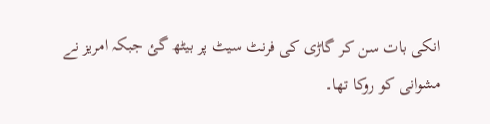انکی بات سن کر گاڑی کی فرنٹ سیٹ پر بیٹھ گئ جبکہ امریز نے مشوانی کو روکا تھا۔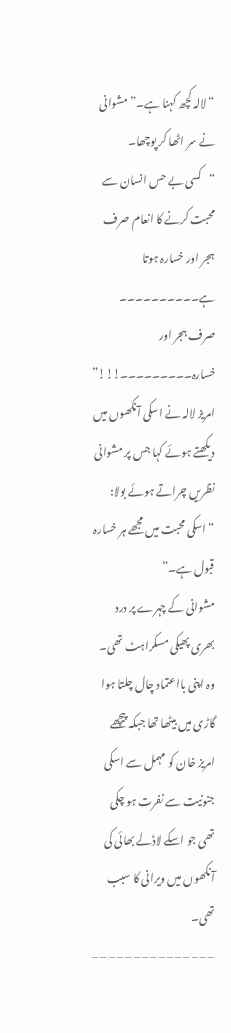“لالہ کچھ کہنا ہے۔” مشوانی نے سر اٹھا کر پوچھا۔
“کسی بے حس انسان سے محبت کرنے کا انعام صرف ہجر اور خسارہ ہوتا ہے۔۔۔۔۔۔۔۔۔۔
صرف ہجر اور خسارہ۔۔۔۔۔۔۔۔۔!!!” امریز لالہ نے اسکی آنکھوں میں دیکھتے ہوئے کہا جس پر مشوانی نظریں چراتے ہوئے بولا:
“اسکی محبت میں مجھے ہر خسارہ قبول ہے۔”
مشوانی کے چہرے پر درد بھری پھیکی مسکراہٹ تھی۔
وہ اپنی بااعتماد چال چلتا ہوا گاڑی میں بیٹھا تھا جبکہ پیچھے امریز خان کو مہمل سے اسکی جنونیت سے نفرت ہو چکی تھی جو اسکے لاڈلے بھائی کی آنکھوں میں ویرانی کا سبب تھی۔
– – – – – – – – – – – – – – –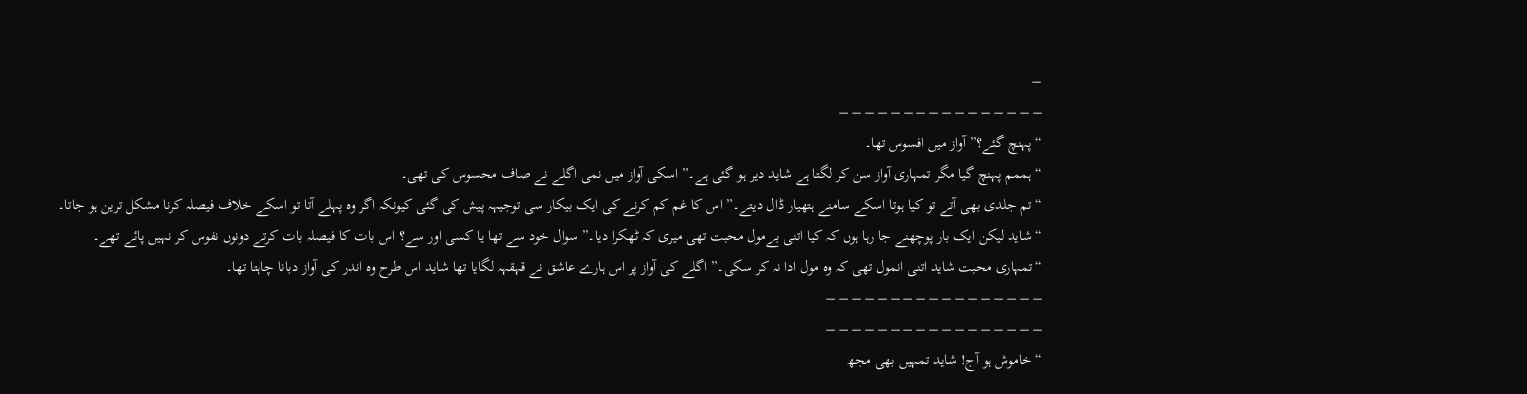–
– – – – – – – – – – – – – – – –
“پہنچ گئے؟” آواز میں افسوس تھا۔
“ہممم پہنچ گیا مگر تمہاری آواز سن کر لگتا ہے شاید دیر ہو گئی ہے۔” اسکی آواز میں نمی اگلے نے صاف محسوس کی تھی۔
“تم جلدی بھی آتے تو کیا ہوتا اسکے سامنے ہتھیار ڈال دیتے۔” اس کا غم کم کرنے کی ایک بیکار سی توجیہہ پیش کی گئی کیونکہ اگر وہ پہلے آتا تو اسکے خلاف فیصلہ کرنا مشکل ترین ہو جاتا۔
“شاید لیکن ایک بار پوچھنے جا رہا ہوں کہ کیا اتنی بےمول محبت تھی میری کہ ٹھکرا دیا۔” سوال خود سے تھا یا کسی اور سے؟ اس بات کا فیصلہ بات کرتے دونوں نفوس کر نہیں پائے تھے۔
“تمہاری محبت شاید اتنی انمول تھی کہ وہ مول ادا نہ کر سکی۔” اگلے کی آواز پر اس ہارے عاشق نے قہقہہ لگایا تھا شاید اس طرح وہ اندر کی آواز دبانا چاہتا تھا۔
– – – – – – – – – – – – – – – – –
– – – – – – – – – – – – – – – – –
“خاموش ہو آج! شاید تمہیں بھی مجھ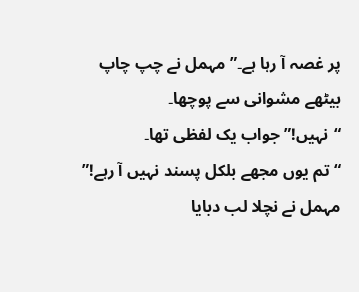پر غصہ آ رہا ہے۔” مہمل نے چپ چاپ بیٹھے مشوانی سے پوچھا۔
“نہیں!” جواب یک لفظی تھا۔
“تم یوں مجھے بلکل پسند نہیں آ رہے!” مہمل نے نچلا لب دبایا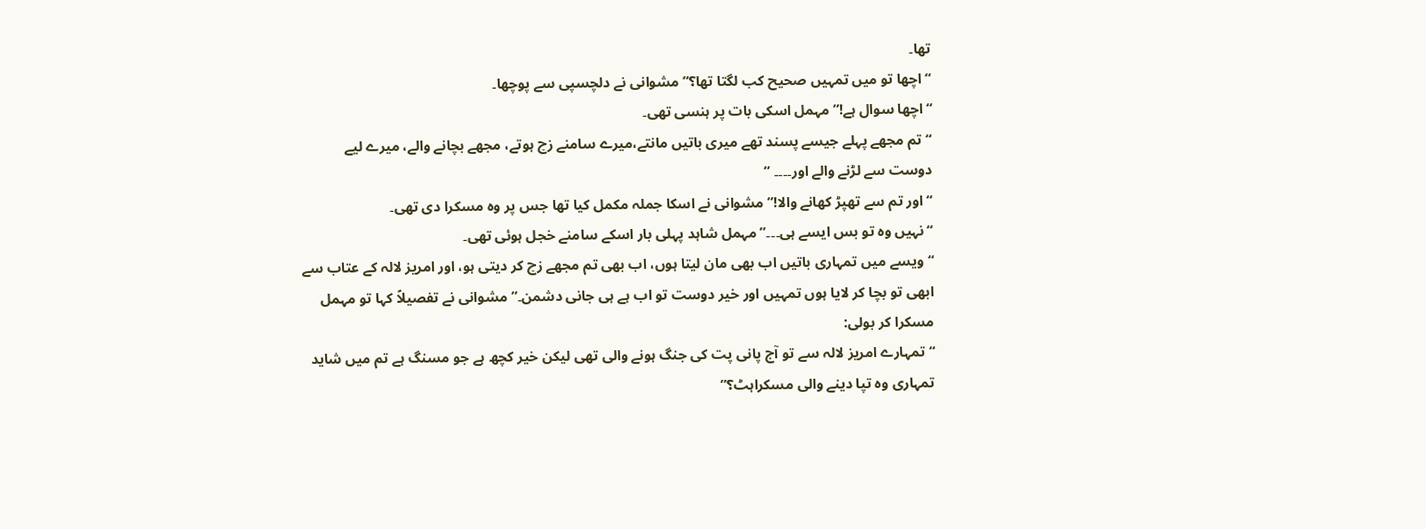تھا۔
“اچھا تو میں تمہیں صحیح کب لگتا تھا؟” مشوانی نے دلچسپی سے پوچھا۔
“اچھا سوال ہے!” مہمل اسکی بات پر ہنسی تھی۔
“تم مجھے پہلے جیسے پسند تھے میری باتیں مانتے،میرے سامنے زچ ہوتے، مجھے بچانے والے، میرے لیے دوست سے لڑنے والے اور۔۔۔۔ ”
“اور تم سے تھپڑ کھانے والا!” مشوانی نے اسکا جملہ مکمل کیا تھا جس پر وہ مسکرا دی تھی۔
“نہیں وہ تو بس ایسے ہی۔۔۔” مہمل شاہد پہلی بار اسکے سامنے خجل ہوئی تھی۔
“ویسے میں تمہاری باتیں اب بھی مان لیتا ہوں، اب بھی تم مجھے زچ کر دیتی ہو، اور امریز لالہ کے عتاب سے ابھی تو بچا کر لایا ہوں تمہیں اور خیر دوست تو اب ہے ہی جانی دشمن۔” مشوانی نے تفصیلاً کہا تو مہمل مسکرا کر بولی:
“تمہارے امریز لالہ سے تو آج پانی پت کی جنگ ہونے والی تھی لیکن خیر کچھ ہے جو مسنگ ہے تم میں شاید تمہاری وہ تپا دینے والی مسکراہٹ؟”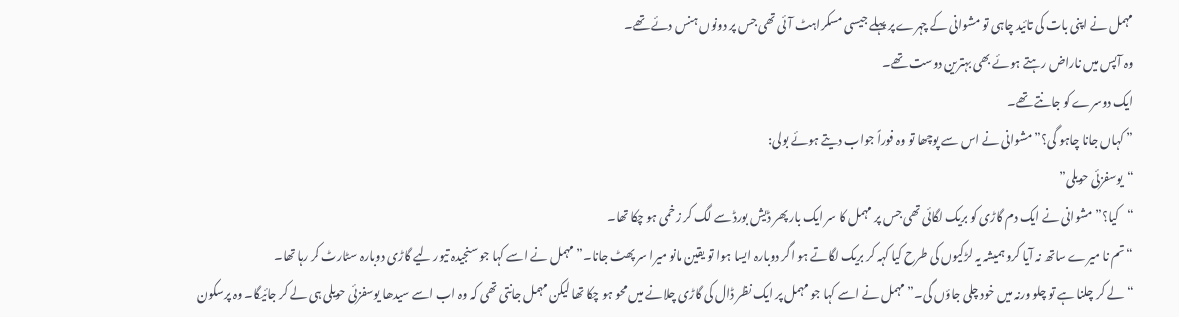مہمل نے اپنی بات کی تائید چاہی تو مشوانی کے چہرے پر پہلے جیسی مسکراہٹ آئی تھی جس پر دونوں ہنس دئے تھے۔
وہ آپس میں ناراض رہتے ہوئے بھی بہترین دوست تھے۔
ایک دوسرے کو جانتے تھے۔
” کہاں جانا چاہو گی؟” مشوانی نے اس سے پوچھا تو وہ فوراً جواب دیتے ہوئے بولی:
“یوسفزئی حویلی”
“کیا؟” مشوانی نے ایک دم گاڑی کو بریک لگائی تھی جس پر مہمل کا سر ایک بار پھر ڈیش بورڈ سے لگ کر زخمی ہو چکا تھا۔
“تم نا میرے ساتھ نہ آیا کرو ہمیشہ یہ لڑکیوں کی طرح کیا کہہ کر بریک لگاتے ہو اگر دوبارہ ایسا ہوا تو یقین مانو میرا سر پھٹ جانا۔” مہمل نے اسے کہا جو سنجیدہ تیور لیے گاڑی دوبارہ سٹارٹ کر رہا تھا۔
“لے کر چلنا ہے تو چلو ورنہ میں خود چلی جاؤں گی۔” مہمل نے اسے کہا جو مہمل پر ایک نظر ڈال کی گاڑی چلانے میں محو ہو چکا تھا لیکن مہمل جانتی تھی کہ وہ اب اسے سیدھا یوسفزئی حویلی ہی لے کر جائیگا۔ وہ پرسکون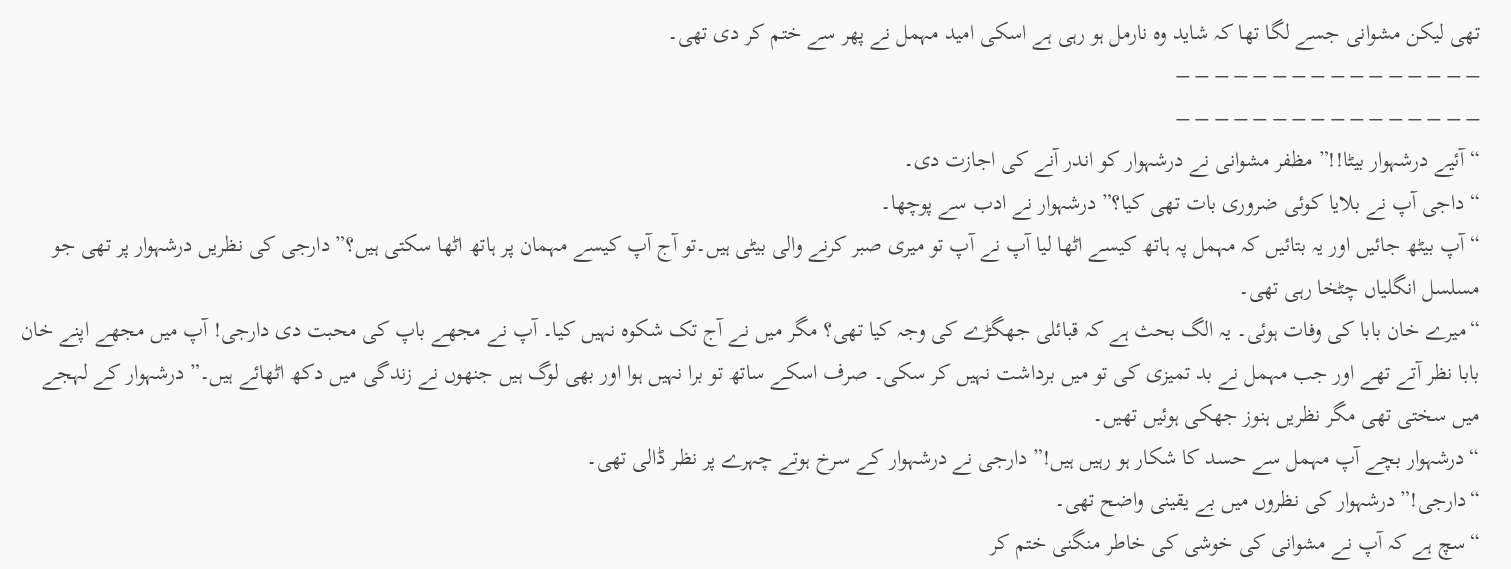تھی لیکن مشوانی جسے لگا تھا کہ شاید وہ نارمل ہو رہی ہے اسکی امید مہمل نے پھر سے ختم کر دی تھی۔
– – – – – – – – – – – – – – – –
– – – – – – – – – – – – – – – –
“آئیے درشہوار بیٹا!!” مظفر مشوانی نے درشہوار کو اندر آنے کی اجازت دی۔
“داجی آپ نے بلایا کوئی ضروری بات تھی کیا؟” درشہوار نے ادب سے پوچھا۔
“آپ بیٹھ جائیں اور یہ بتائیں کہ مہمل پہ ہاتھ کیسے اٹھا لیا آپ نے آپ تو میری صبر کرنے والی بیٹی ہیں۔تو آج آپ کیسے مہمان پر ہاتھ اٹھا سکتی ہیں؟” دارجی کی نظریں درشہوار پر تھی جو مسلسل انگلیاں چٹخا رہی تھی۔
“میرے خان بابا کی وفات ہوئی۔ یہ الگ بحث ہے کہ قبائلی جھگڑے کی وجہ کیا تھی؟ مگر میں نے آج تک شکوہ نہیں کیا۔ آپ نے مجھے باپ کی محبت دی دارجی! آپ میں مجھے اپنے خان بابا نظر آتے تھے اور جب مہمل نے بد تمیزی کی تو میں برداشت نہیں کر سکی۔ صرف اسکے ساتھ تو برا نہیں ہوا اور بھی لوگ ہیں جنھوں نے زندگی میں دکھ اٹھائے ہیں۔” درشہوار کے لہجے میں سختی تھی مگر نظریں ہنوز جھکی ہوئیں تھیں۔
“درشہوار بچے آپ مہمل سے حسد کا شکار ہو رہیں ہیں!” دارجی نے درشہوار کے سرخ ہوتے چہرے پر نظر ڈالی تھی۔
“دارجی!” درشہوار کی نظروں میں بے یقینی واضح تھی۔
“سچ ہے کہ آپ نے مشوانی کی خوشی کی خاطر منگنی ختم کر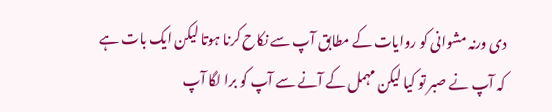دی ورنہ مشوانی کو روایات کے مطابق آپ سے نکاح کرنا ہوتا لیکن ایک بات ہے کہ آپ نے صبر تو کیا لیکن مہمل کے آنے سے آپ کو برا لگا آپ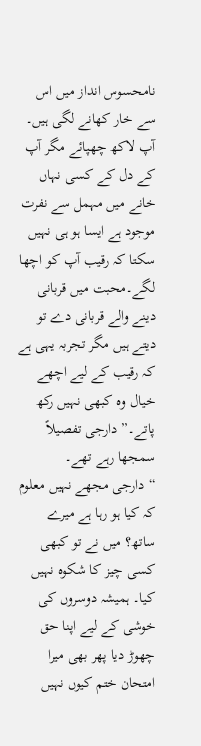نامحسوس انداز میں اس سے خار کھانے لگی ہیں۔ آپ لاکھ چھپائے مگر آپ کے دل کے کسی نہاں خانے میں مہمل سے نفرت موجود ہے ایسا ہو ہی نہیں سکتا کہ رقیب آپ کو اچھا لگے۔محبت میں قربانی دینے والے قربانی دے تو دیتے ہیں مگر تجربہ یہی ہے کہ رقیب کے لیے اچھے خیال وہ کبھی نہیں رکھ پاتے۔” دارجی تفصیلاً سمجھا رہے تھے۔
“دارجی مجھے نہیں معلوم کہ کیا ہو رہا ہے میرے ساتھ؟ میں نے تو کبھی کسی چیز کا شکوہ نہیں کیا۔ ہمیشہ دوسروں کی خوشی کے لیے اپنا حق چھوڑ دیا پھر بھی میرا امتحان ختم کیوں نہیں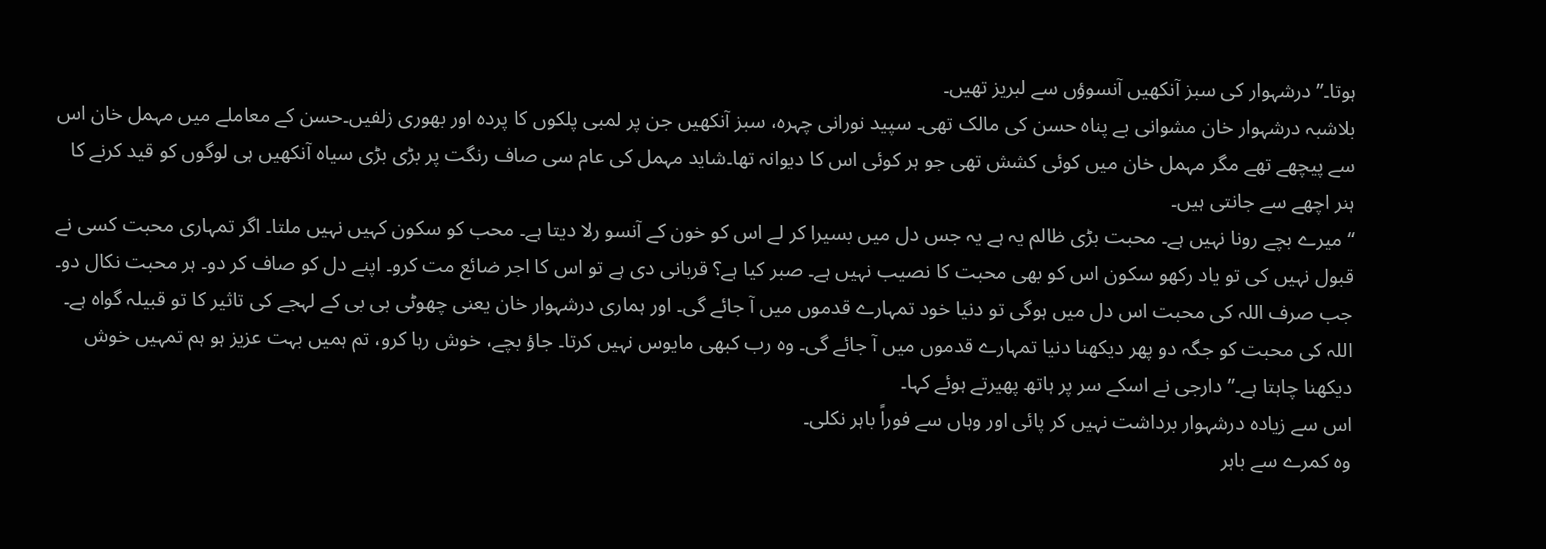ہوتا۔” درشہوار کی سبز آنکھیں آنسوؤں سے لبریز تھیں۔
بلاشبہ درشہوار خان مشوانی بے پناہ حسن کی مالک تھی۔ سپید نورانی چہرہ، سبز آنکھیں جن پر لمبی پلکوں کا پردہ اور بھوری زلفیں۔حسن کے معاملے میں مہمل خان اس سے پیچھے تھے مگر مہمل خان میں کوئی کشش تھی جو ہر کوئی اس کا دیوانہ تھا۔شاید مہمل کی عام سی صاف رنگت پر بڑی بڑی سیاہ آنکھیں ہی لوگوں کو قید کرنے کا ہنر اچھے سے جانتی ہیں۔
“میرے بچے رونا نہیں ہے۔ محبت بڑی ظالم یہ ہے یہ جس دل میں بسیرا کر لے اس کو خون کے آنسو رلا دیتا ہے۔ محب کو سکون کہیں نہیں ملتا۔ اگر تمہاری محبت کسی نے قبول نہیں کی تو یاد رکھو سکون اس کو بھی محبت کا نصیب نہیں ہے۔ صبر کیا ہے؟ قربانی دی ہے تو اس کا اجر ضائع مت کرو۔ اپنے دل کو صاف کر دو۔ ہر محبت نکال دو۔ جب صرف اللہ کی محبت اس دل میں ہوگی تو دنیا خود تمہارے قدموں میں آ جائے گی۔ اور ہماری درشہوار خان یعنی چھوٹی بی بی کے لہجے کی تاثیر کا تو قبیلہ گواہ ہے۔ اللہ کی محبت کو جگہ دو پھر دیکھنا دنیا تمہارے قدموں میں آ جائے گی۔ وہ رب کبھی مایوس نہیں کرتا۔ جاؤ بچے، خوش رہا کرو، تم ہمیں بہت عزیز ہو ہم تمہیں خوش دیکھنا چاہتا ہے۔” دارجی نے اسکے سر پر ہاتھ پھیرتے ہوئے کہا۔
اس سے زیادہ درشہوار برداشت نہیں کر پائی اور وہاں سے فوراً باہر نکلی۔
وہ کمرے سے باہر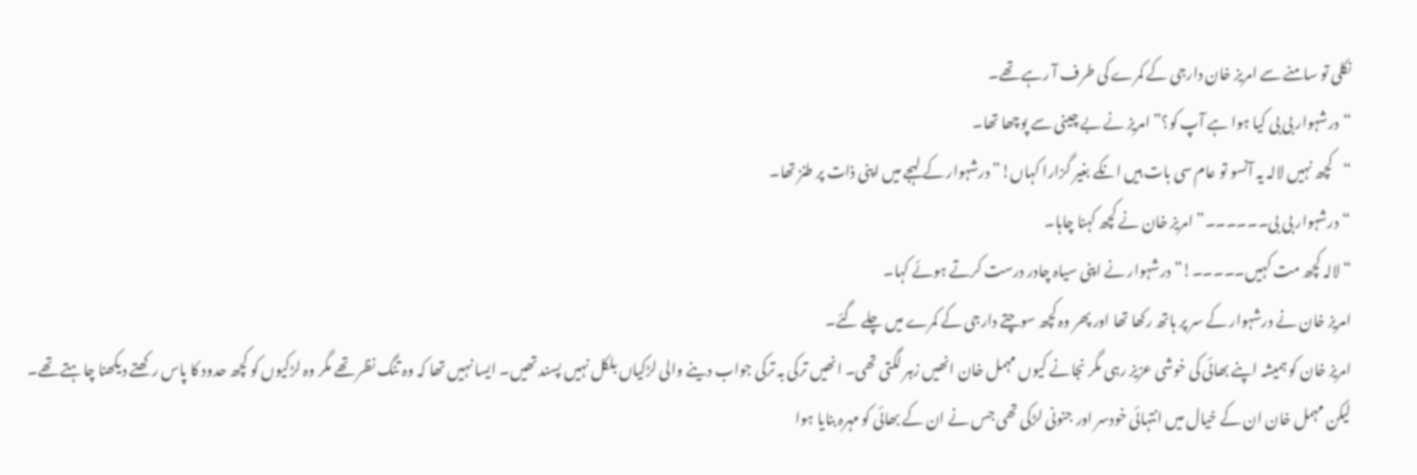نکلی تو سامنے سے امریز خان دارجی کے کمرے کی طرف آ رہے تھے۔
“درشہوار بی بی کیا ہوا ہے آپ کو؟” امریز نے بے چینی سے پوچھا تھا۔
“کچھ نہیں لالہ یہ آنسو تو عام سی بات ہیں انکے بغیر گزارا کہاں!” درشہوار کے لہجے میں اپنی ذات پر طنز تھا۔
“درشہوار بی بی۔۔۔۔۔۔” امریز خان نے کچھ کہنا چاہا۔
“لالہ کچھ مت کہیں۔۔۔۔۔!” درشہوار نے اپنی سیاہ چادر درست کرتے ہوئے کہا۔
امریز خان نے درشہوار کے سر پر ہاتھ رکھا تھا اور پھر وہ کچھ سوچتے دارجی کے کمرے میں چلے گئے۔
امریز خان کو ہمیشہ اپنے بھائی کی خوشی عزیز رہی مگر نجانے کیوں مہمل خان انھیں زہر لگتی تھی۔ انھیں ترکی بہ ترکی جواب دینے والی لڑکیاں بلکل نہیں پسند تھیں۔ ایسا نہیں تھا کہ وہ تنگ نظر تھے مگر وہ لڑکیوں کو کچھ حدود کا پاس رکھتے دیکھنا چاہتے تھے۔ لیکن مہمل خان ان کے خیال میں انتہائی خودسر اور جنونی لڑکی تھی جس نے ان کے بھائی کو مہرہ بنایا ہوا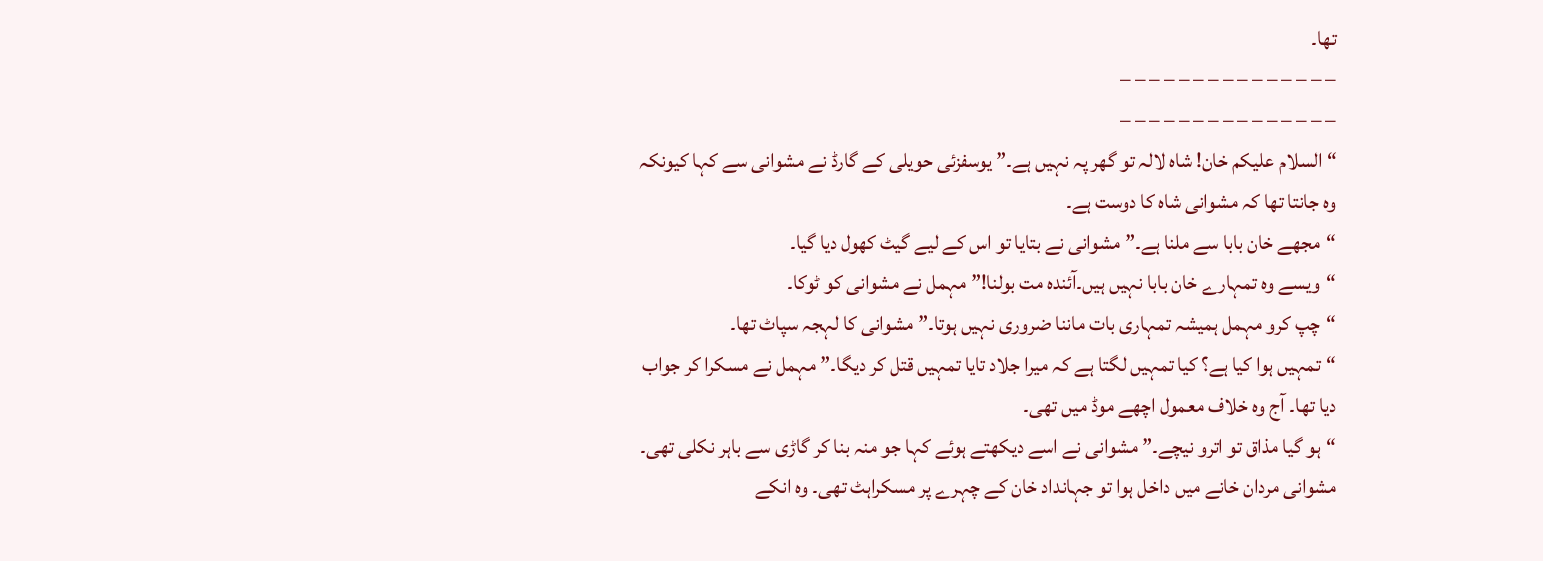تھا۔
– – – – – – – – – – – – – – –
– – – – – – – – – – – – – – –
“السلام علیکم خان! شاہ لالہ تو گھر پہ نہیں ہے۔” یوسفزئی حویلی کے گارڈ نے مشوانی سے کہا کیونکہ وہ جانتا تھا کہ مشوانی شاہ کا دوست ہے۔
“مجھے خان بابا سے ملنا ہے۔” مشوانی نے بتایا تو اس کے لیے گیٹ کھول دیا گیا۔
“ویسے وہ تمہارے خان بابا نہیں ہیں۔آئندہ مت بولنا!” مہمل نے مشوانی کو ٹوکا۔
“چپ کرو مہمل ہمیشہ تمہاری بات ماننا ضروری نہیں ہوتا۔” مشوانی کا لہجہ سپاٹ تھا۔
“تمہیں ہوا کیا ہے؟ کیا تمہیں لگتا ہے کہ میرا جلاد تایا تمہیں قتل کر دیگا۔” مہمل نے مسکرا کر جواب دیا تھا۔ آج وہ خلاف معمول اچھے موڈ میں تھی۔
“ہو گیا مذاق تو اترو نیچے۔” مشوانی نے اسے دیکھتے ہوئے کہا جو منہ بنا کر گاڑی سے باہر نکلی تھی۔
مشوانی مردان خانے میں داخل ہوا تو جہانداد خان کے چہرے پر مسکراہٹ تھی۔ وہ انکے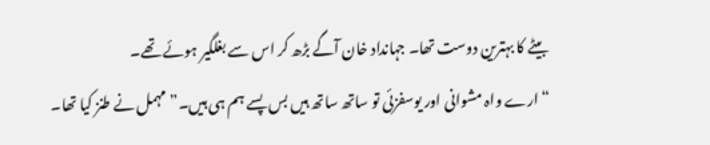بیٹے کا بہترین دوست تھا۔ جہانداد خان آگے بڑھ کر اس سے بغلگیر ہوئے تھے۔
“ارے واہ مشوانی اور یوسفزئی تو ساتھ ساتھ ہیں بس پسے ہم ہی ہیں۔” مہمل نے طنز کیا تھا۔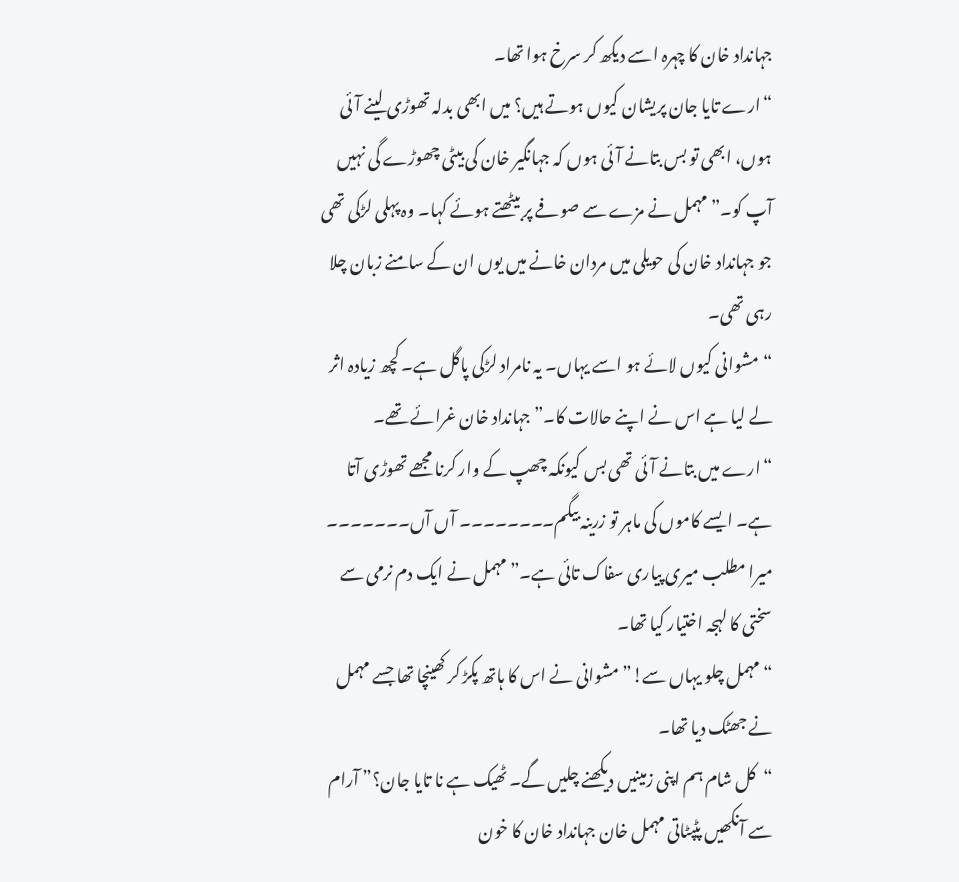جہانداد خان کا چہرہ اسے دیکھ کر سرخ ہوا تھا۔
“ارے تایا جان پریشان کیوں ہوتے ہیں؟ میں ابھی بدلہ تھوڑی لینے آئی ہوں، ابھی تو بس بتانے آئی ہوں کہ جہانگیر خان کی بیٹی چھوڑے گی نہیں آپ کو۔” مہمل نے مزے سے صوفے پر بیٹھتے ہوئے کہا۔ وہ پہلی لڑکی تھی جو جہانداد خان کی حویلی میں مردان خانے میں یوں ان کے سامنے زبان چلا رہی تھی۔
“مشوانی کیوں لائے ہو اسے یہاں۔ یہ نامراد لڑکی پاگل ہے۔ کچھ زیادہ اثر لے لیا ہے اس نے اپنے حالات کا۔” جہانداد خان غرائے تھے۔
“ارے میں بتانے آئی تھی بس کیونکہ چھپ کے وار کرنا مجھے تھوڑی آتا ہے۔ ایسے کاموں کی ماہر تو زرینہ بیگم۔۔۔۔۔۔۔۔ آں آں۔۔۔۔۔۔۔ میرا مطلب میری پیاری سفاک تائی ہے۔” مہمل نے ایک دم نرمی سے سختی کا لہجہ اختیار کیا تھا۔
“مہمل چلو یہاں سے!” مشوانی نے اس کا ہاتھ پکڑ کر کھینچا تھا جسے مہمل نے جھٹک دیا تھا۔
“کل شام ہم اپنی زمینیں دیکھنے چلیں گے۔ ٹھیک ہے نا تایا جان؟” آرام سے آنکھیں پٹپٹاتی مہمل خان جہانداد خان کا خون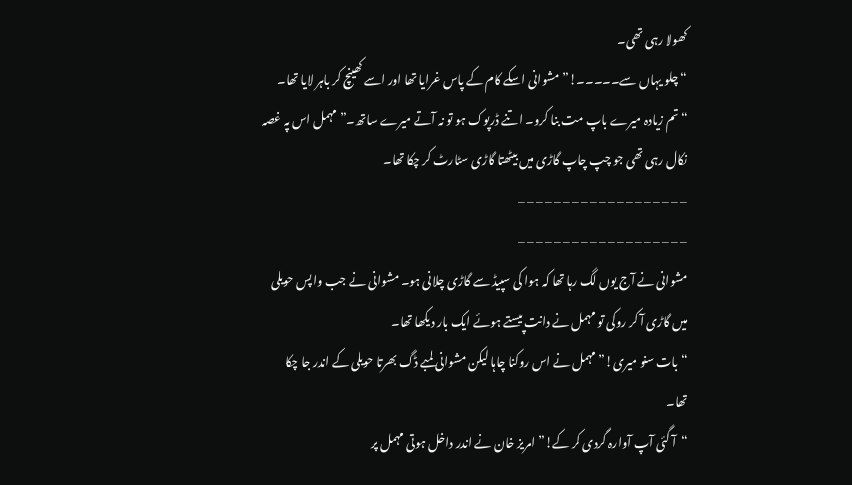کھولا رہی تھی۔
“چلو یہاں سے۔۔۔۔۔!” مشوانی اسکے کام کے پاس غرایا تھا اور اسے کھینچ کر باہر لایا تھا۔
“تم زیادہ میرے باپ مت بنا کرو۔ اتنے ڈرپوک ہو تو نہ آتے میرے ساتھ۔” مہمل اس پہ غصہ نکال رہی تھی جو چپ چاپ گاڑی میں بیٹھتا گاڑی سٹارٹ کر چکا تھا۔
– – – – – – – – – – – – – – – – – – –
– – – – – – – – – – – – – – – – – – –
مشوانی نے آج یوں لگ رہا تھا کہ ہوا کی سپیڈ سے گاڑی چلانی ہو۔ مشوانی نے جب واپس حویلی میں گاڑی آ کر روکی تو مہمل نے دانت پیستے ہوئے ایک بار دیکھا تھا۔
“بات سنو میری!” مہمل نے اس روکنا چاہا لیکن مشوانی لمبے ڈگ بھرتا حویلی کے اندر جا چکا تھا۔
“آ گئی آپ آوارہ گردی کر کے!” امریز خان نے اندر داخل ہوتی مہمل پر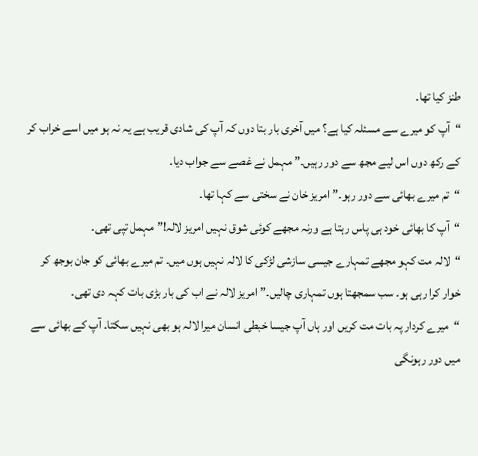طنز کیا تھا۔
“آپ کو میرے سے مسئلہ کیا ہے؟ میں آخری بار بتا دوں کہ آپ کی شادی قریب ہے یہ نہ ہو میں اسے خراب کر کے رکھ دوں اس لیے مجھ سے دور رہیں۔” مہمل نے غصے سے جواب دیا۔
“تم میرے بھائی سے دور رہو۔” امریز خان نے سختی سے کہا تھا۔
“آپ کا بھائی خود ہی پاس رہتا ہے ورنہ مجھے کوئی شوق نہیں امریز لالہ!” مہمل تپی تھی۔
“لالہ مت کہو مجھے تمہارے جیسی سازشی لڑکی کا لالہ نہیں ہوں میں۔ تم میرے بھائی کو جان بوجھ کر خوار کرا رہی ہو۔ سب سمجھتا ہوں تمہاری چالیں۔” امریز لالہ نے اب کی بار بڑی بات کہہ دی تھی۔
“میرے کردار پہ بات مت کریں اور ہاں آپ جیسا خبطی انسان میرا لالہ ہو بھی نہیں سکتا۔ آپ کے بھائی سے میں دور رہونگی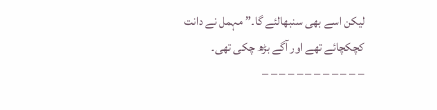لیکن اسے بھی سنبھالئے گا۔” مہمل نے دانت کچکچائے تھے اور آگے بڑھ چکی تھی۔
– – – – – – – – – – – –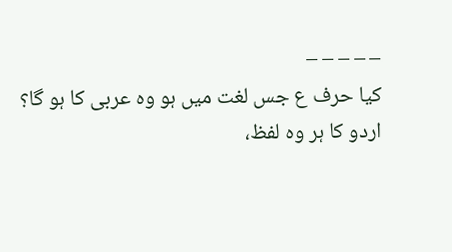– – – – –
کیا حرف ع جس لغت میں ہو وہ عربی کا ہو گا؟
اردو کا ہر وہ لفظ،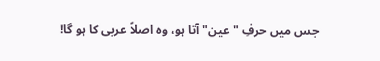جس میں حرفِ "عین" آتا ہو، وہ اصلاً عربی کا ہو گا!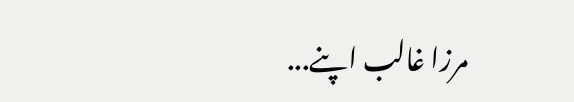مرزا غالب اپنے...